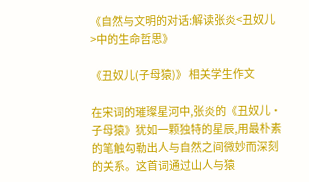《自然与文明的对话:解读张炎<丑奴儿>中的生命哲思》

《丑奴儿(子母猿)》 相关学生作文

在宋词的璀璨星河中,张炎的《丑奴儿·子母猿》犹如一颗独特的星辰,用最朴素的笔触勾勒出人与自然之间微妙而深刻的关系。这首词通过山人与猿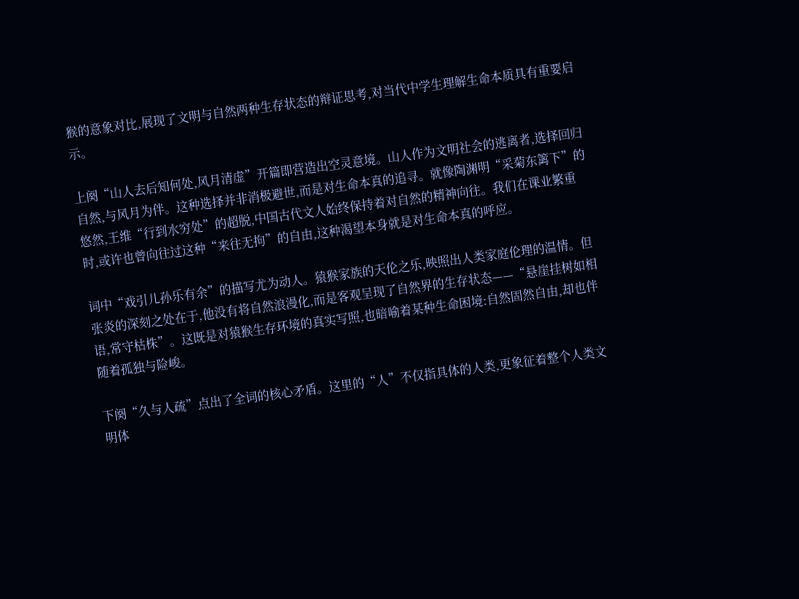猴的意象对比,展现了文明与自然两种生存状态的辩证思考,对当代中学生理解生命本质具有重要启示。

上阕“山人去后知何处,风月清虚”开篇即营造出空灵意境。山人作为文明社会的逃离者,选择回归自然,与风月为伴。这种选择并非消极避世,而是对生命本真的追寻。就像陶渊明“采菊东篱下”的悠然,王维“行到水穷处”的超脱,中国古代文人始终保持着对自然的精神向往。我们在课业繁重时,或许也曾向往过这种“来往无拘”的自由,这种渴望本身就是对生命本真的呼应。

词中“戏引儿孙乐有余”的描写尤为动人。猿猴家族的天伦之乐,映照出人类家庭伦理的温情。但张炎的深刻之处在于,他没有将自然浪漫化,而是客观呈现了自然界的生存状态——“悬崖挂树如相语,常守枯株”。这既是对猿猴生存环境的真实写照,也暗喻着某种生命困境:自然固然自由,却也伴随着孤独与险峻。

下阕“久与人疏”点出了全词的核心矛盾。这里的“人”不仅指具体的人类,更象征着整个人类文明体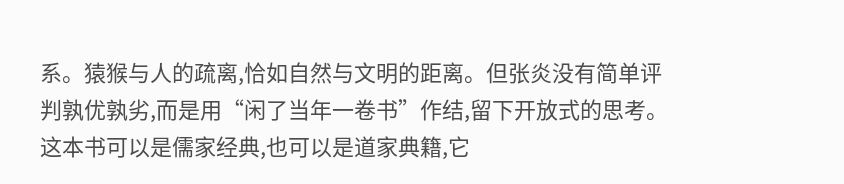系。猿猴与人的疏离,恰如自然与文明的距离。但张炎没有简单评判孰优孰劣,而是用“闲了当年一卷书”作结,留下开放式的思考。这本书可以是儒家经典,也可以是道家典籍,它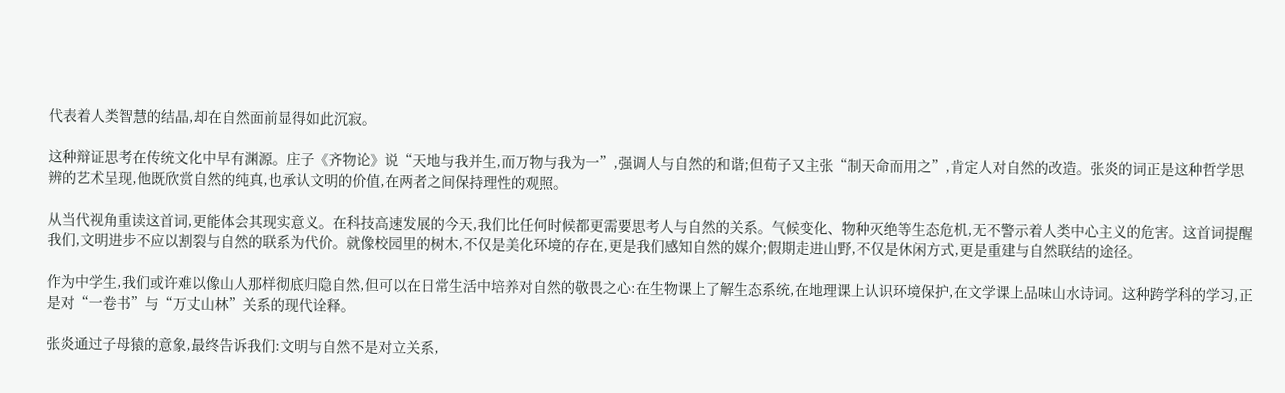代表着人类智慧的结晶,却在自然面前显得如此沉寂。

这种辩证思考在传统文化中早有渊源。庄子《齐物论》说“天地与我并生,而万物与我为一”,强调人与自然的和谐;但荀子又主张“制天命而用之”,肯定人对自然的改造。张炎的词正是这种哲学思辨的艺术呈现,他既欣赏自然的纯真,也承认文明的价值,在两者之间保持理性的观照。

从当代视角重读这首词,更能体会其现实意义。在科技高速发展的今天,我们比任何时候都更需要思考人与自然的关系。气候变化、物种灭绝等生态危机,无不警示着人类中心主义的危害。这首词提醒我们,文明进步不应以割裂与自然的联系为代价。就像校园里的树木,不仅是美化环境的存在,更是我们感知自然的媒介;假期走进山野,不仅是休闲方式,更是重建与自然联结的途径。

作为中学生,我们或许难以像山人那样彻底归隐自然,但可以在日常生活中培养对自然的敬畏之心:在生物课上了解生态系统,在地理课上认识环境保护,在文学课上品味山水诗词。这种跨学科的学习,正是对“一卷书”与“万丈山林”关系的现代诠释。

张炎通过子母猿的意象,最终告诉我们:文明与自然不是对立关系,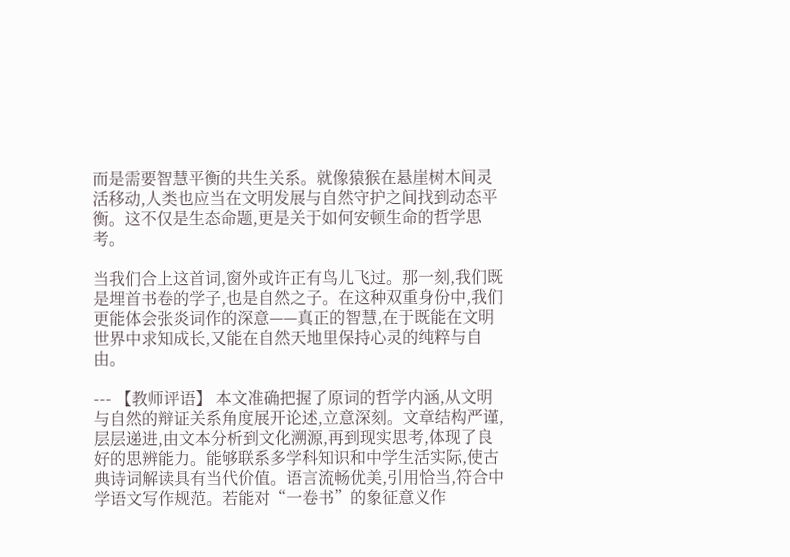而是需要智慧平衡的共生关系。就像猿猴在悬崖树木间灵活移动,人类也应当在文明发展与自然守护之间找到动态平衡。这不仅是生态命题,更是关于如何安顿生命的哲学思考。

当我们合上这首词,窗外或许正有鸟儿飞过。那一刻,我们既是埋首书卷的学子,也是自然之子。在这种双重身份中,我们更能体会张炎词作的深意——真正的智慧,在于既能在文明世界中求知成长,又能在自然天地里保持心灵的纯粹与自由。

--- 【教师评语】 本文准确把握了原词的哲学内涵,从文明与自然的辩证关系角度展开论述,立意深刻。文章结构严谨,层层递进,由文本分析到文化溯源,再到现实思考,体现了良好的思辨能力。能够联系多学科知识和中学生活实际,使古典诗词解读具有当代价值。语言流畅优美,引用恰当,符合中学语文写作规范。若能对“一卷书”的象征意义作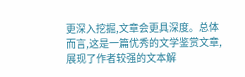更深入挖掘,文章会更具深度。总体而言,这是一篇优秀的文学鉴赏文章,展现了作者较强的文本解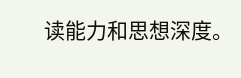读能力和思想深度。